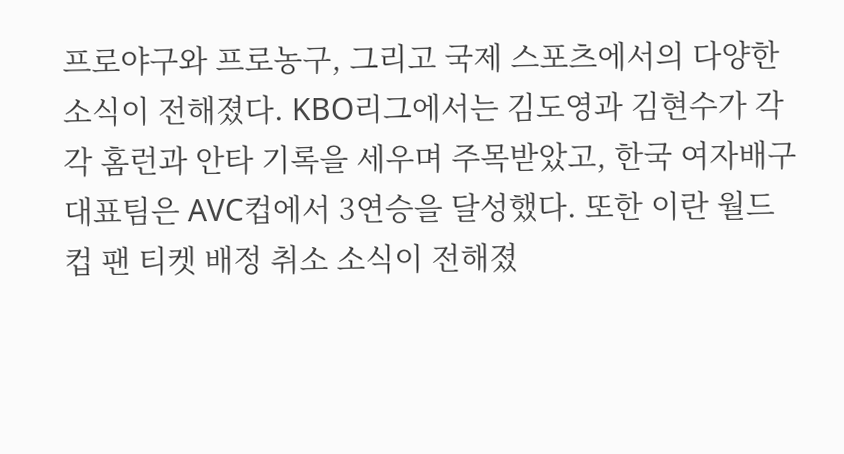프로야구와 프로농구, 그리고 국제 스포츠에서의 다양한 소식이 전해졌다. KBO리그에서는 김도영과 김현수가 각각 홈런과 안타 기록을 세우며 주목받았고, 한국 여자배구 대표팀은 AVC컵에서 3연승을 달성했다. 또한 이란 월드컵 팬 티켓 배정 취소 소식이 전해졌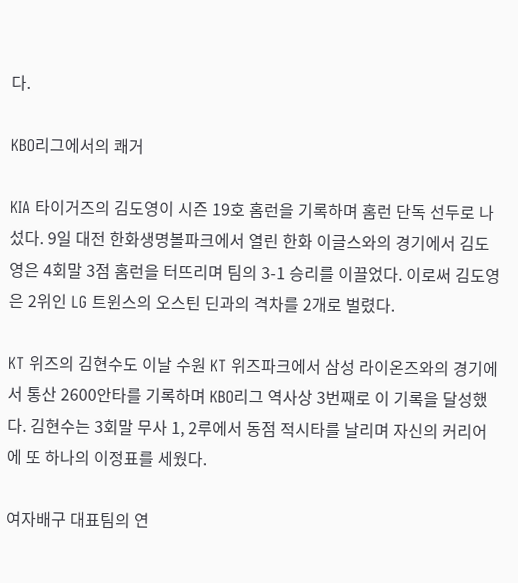다.

KBO리그에서의 쾌거

KIA 타이거즈의 김도영이 시즌 19호 홈런을 기록하며 홈런 단독 선두로 나섰다. 9일 대전 한화생명볼파크에서 열린 한화 이글스와의 경기에서 김도영은 4회말 3점 홈런을 터뜨리며 팀의 3-1 승리를 이끌었다. 이로써 김도영은 2위인 LG 트윈스의 오스틴 딘과의 격차를 2개로 벌렸다.

KT 위즈의 김현수도 이날 수원 KT 위즈파크에서 삼성 라이온즈와의 경기에서 통산 2600안타를 기록하며 KBO리그 역사상 3번째로 이 기록을 달성했다. 김현수는 3회말 무사 1, 2루에서 동점 적시타를 날리며 자신의 커리어에 또 하나의 이정표를 세웠다.

여자배구 대표팀의 연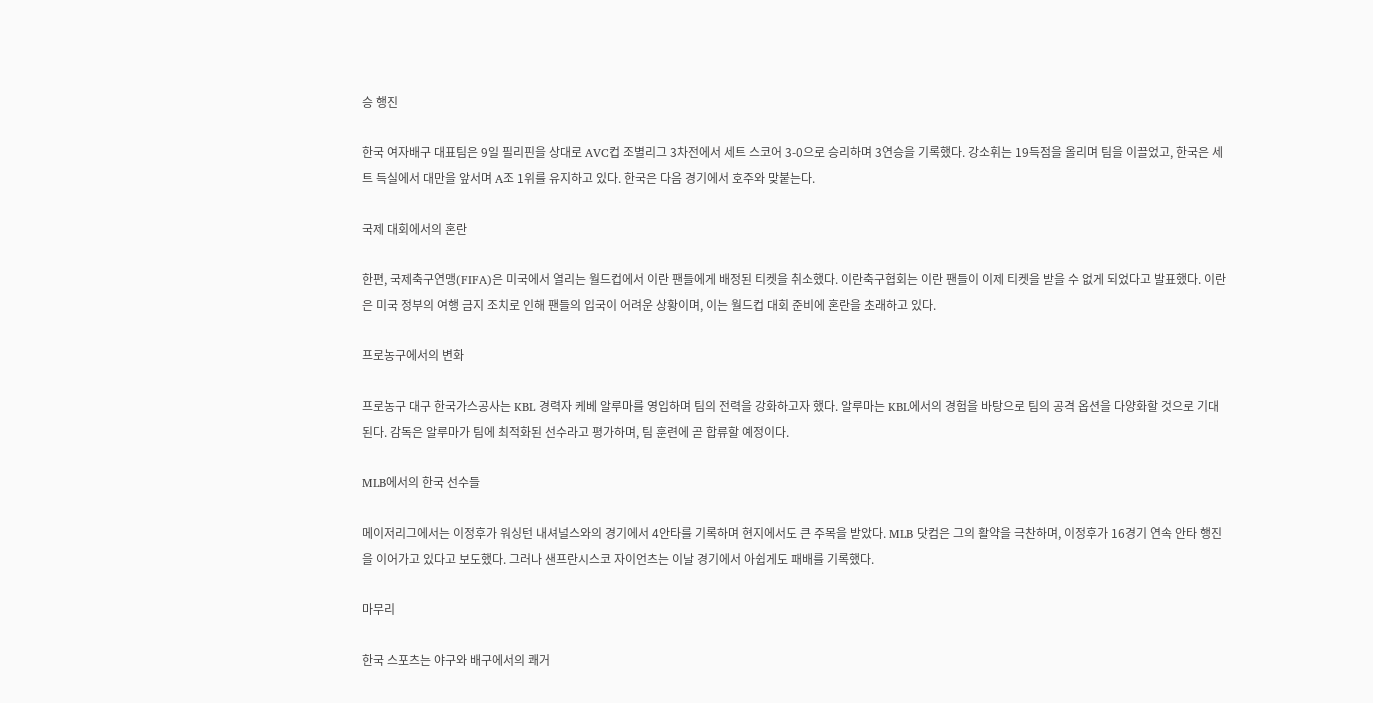승 행진

한국 여자배구 대표팀은 9일 필리핀을 상대로 AVC컵 조별리그 3차전에서 세트 스코어 3-0으로 승리하며 3연승을 기록했다. 강소휘는 19득점을 올리며 팀을 이끌었고, 한국은 세트 득실에서 대만을 앞서며 A조 1위를 유지하고 있다. 한국은 다음 경기에서 호주와 맞붙는다.

국제 대회에서의 혼란

한편, 국제축구연맹(FIFA)은 미국에서 열리는 월드컵에서 이란 팬들에게 배정된 티켓을 취소했다. 이란축구협회는 이란 팬들이 이제 티켓을 받을 수 없게 되었다고 발표했다. 이란은 미국 정부의 여행 금지 조치로 인해 팬들의 입국이 어려운 상황이며, 이는 월드컵 대회 준비에 혼란을 초래하고 있다.

프로농구에서의 변화

프로농구 대구 한국가스공사는 KBL 경력자 케베 알루마를 영입하며 팀의 전력을 강화하고자 했다. 알루마는 KBL에서의 경험을 바탕으로 팀의 공격 옵션을 다양화할 것으로 기대된다. 감독은 알루마가 팀에 최적화된 선수라고 평가하며, 팀 훈련에 곧 합류할 예정이다.

MLB에서의 한국 선수들

메이저리그에서는 이정후가 워싱턴 내셔널스와의 경기에서 4안타를 기록하며 현지에서도 큰 주목을 받았다. MLB 닷컴은 그의 활약을 극찬하며, 이정후가 16경기 연속 안타 행진을 이어가고 있다고 보도했다. 그러나 샌프란시스코 자이언츠는 이날 경기에서 아쉽게도 패배를 기록했다.

마무리

한국 스포츠는 야구와 배구에서의 쾌거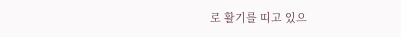로 활기를 띠고 있으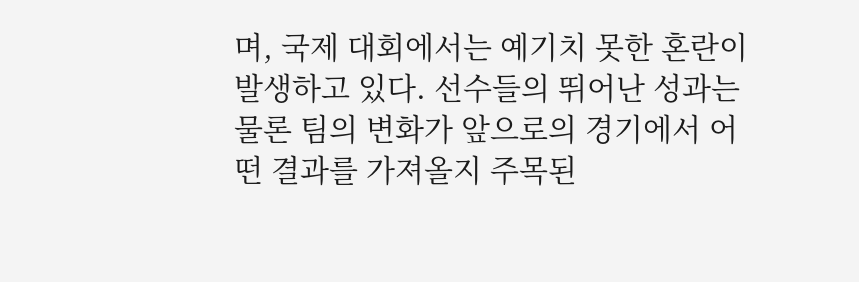며, 국제 대회에서는 예기치 못한 혼란이 발생하고 있다. 선수들의 뛰어난 성과는 물론 팀의 변화가 앞으로의 경기에서 어떤 결과를 가져올지 주목된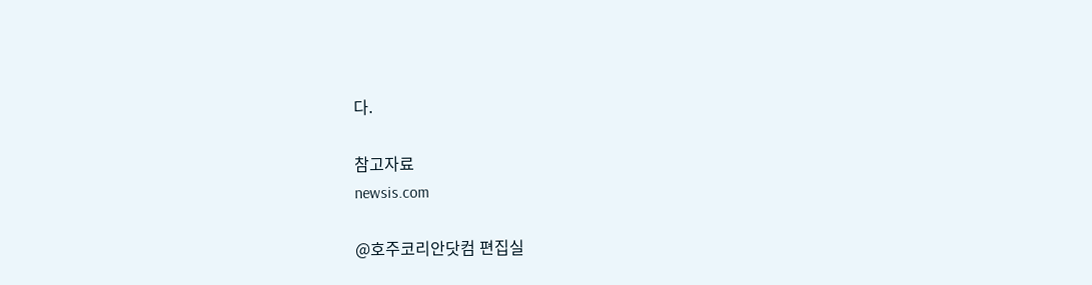다.

참고자료
newsis.com

@호주코리안닷컴 편집실